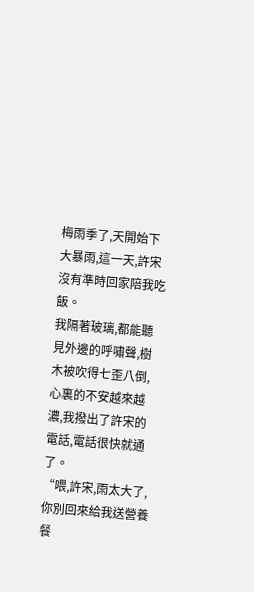梅雨季了,天開始下大暴雨,這一天,許宋沒有準時回家陪我吃飯。
我隔著玻璃,都能聽見外邊的呼嘯聲,樹木被吹得七歪八倒,心裏的不安越來越濃,我撥出了許宋的電話,電話很快就通了。
“喂,許宋,雨太大了,你別回來給我送營養餐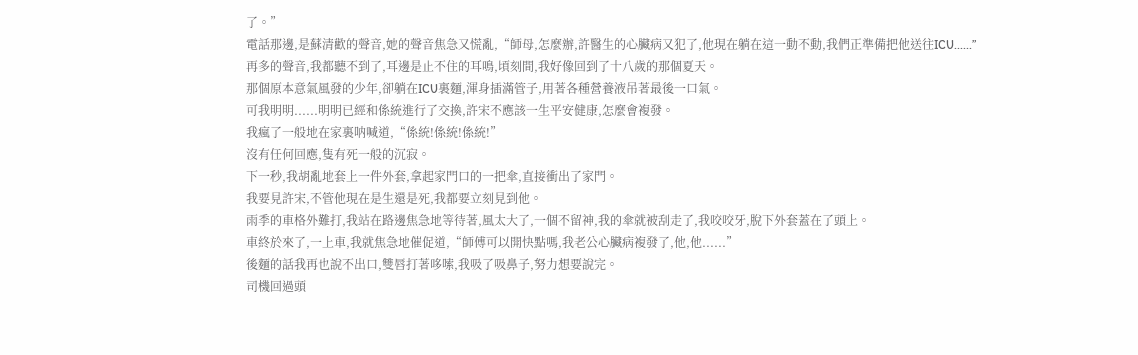了。”
電話那邊,是蘇清歡的聲音,她的聲音焦急又慌亂,“師母,怎麼辦,許醫生的心臟病又犯了,他現在躺在這一動不動,我們正準備把他送往ICU......”
再多的聲音,我都聽不到了,耳邊是止不住的耳鳴,頃刻間,我好像回到了十八歲的那個夏天。
那個原本意氣風發的少年,卻躺在ICU裏麵,渾身插滿管子,用著各種營養液吊著最後一口氣。
可我明明......明明已經和係統進行了交換,許宋不應該一生平安健康,怎麼會複發。
我瘋了一般地在家裏呐喊道,“係統!係統!係統!”
沒有任何回應,隻有死一般的沉寂。
下一秒,我胡亂地套上一件外套,拿起家門口的一把傘,直接衝出了家門。
我要見許宋,不管他現在是生還是死,我都要立刻見到他。
雨季的車格外難打,我站在路邊焦急地等待著,風太大了,一個不留神,我的傘就被刮走了,我咬咬牙,脫下外套蓋在了頭上。
車終於來了,一上車,我就焦急地催促道,“師傅可以開快點嗎,我老公心臟病複發了,他,他......”
後麵的話我再也說不出口,雙唇打著哆嗦,我吸了吸鼻子,努力想要說完。
司機回過頭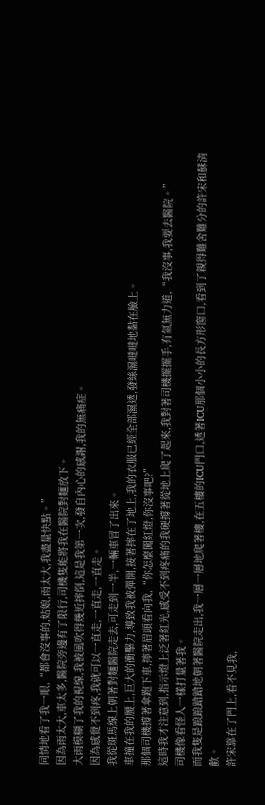同情地看了我一眼,“都會沒事的,姑娘,雨太大,我盡量快點。”
因為雨太大,車太多,醫院旁邊有了限行,司機隻能將我在醫院對麵放下。
大雨模糊了我的視線,我被風吹得幾近摔倒,這是我第一次,發自內心的感謝,我的無痛症。
因為感覺不到疼,我就可以一直走,一直走,一直走。
我從斑馬線上朝著對麵醫院走去,可走到一半,一輛車冒了出來。
車撞在我的腰上,巨大的衝擊力,導致我被彈開,接著摔在了地上,我的衣服已經全部濕透,發絲濕噠噠地黏在臉上。
那個司機撐著傘跑下車,擰著眉頭看向我,“你怎麼闖紅燈,你沒事吧?”
這時我才注意到,指示燈上泛著紅光,感受不到疼痛的我硬撐著從地上爬了起來,我對著司機擺擺手,有氣無力道,“我沒事,我要去醫院。”
司機像看怪人一樣打量著我。
而我隻是踉踉蹌蹌地朝著醫院走出,我一層一層地爬著樓,在五樓的ICU門口,透著ICU那個小小的長方形窗口,看到了親得難舍難分的許宋和蘇清歡。
許宋靠在了門上,看不見我,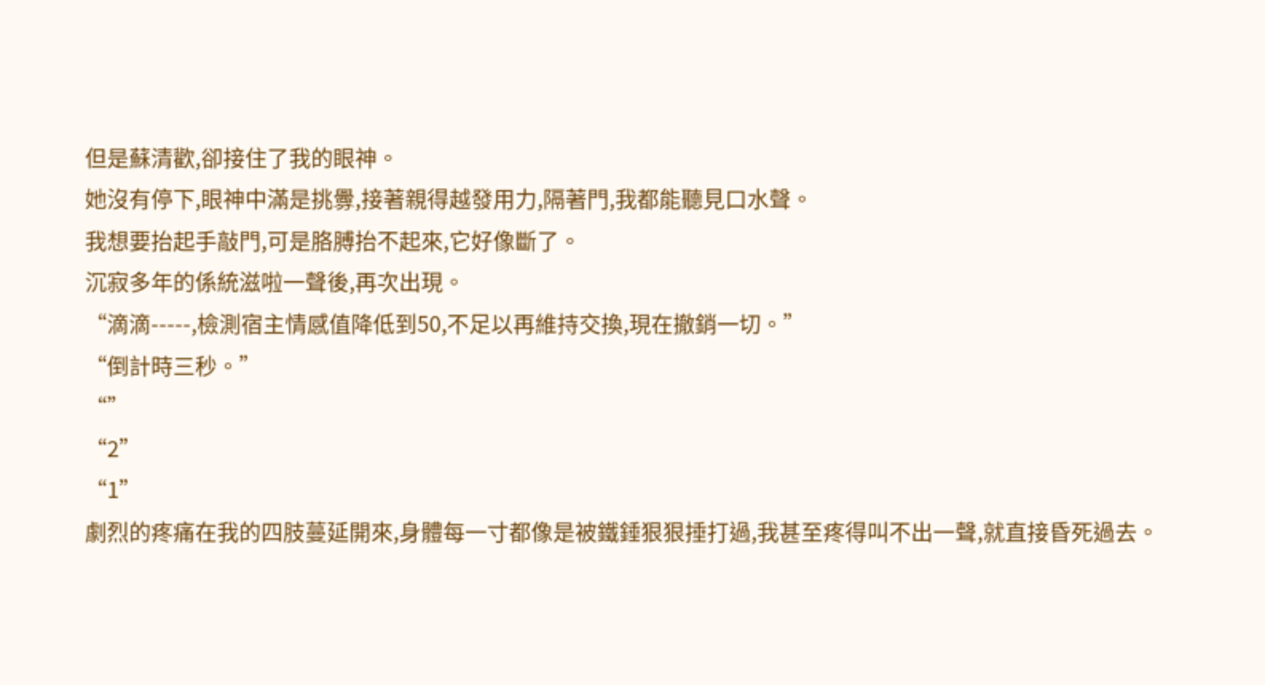但是蘇清歡,卻接住了我的眼神。
她沒有停下,眼神中滿是挑釁,接著親得越發用力,隔著門,我都能聽見口水聲。
我想要抬起手敲門,可是胳膊抬不起來,它好像斷了。
沉寂多年的係統滋啦一聲後,再次出現。
“滴滴-----,檢測宿主情感值降低到50,不足以再維持交換,現在撤銷一切。”
“倒計時三秒。”
“”
“2”
“1”
劇烈的疼痛在我的四肢蔓延開來,身體每一寸都像是被鐵錘狠狠捶打過,我甚至疼得叫不出一聲,就直接昏死過去。